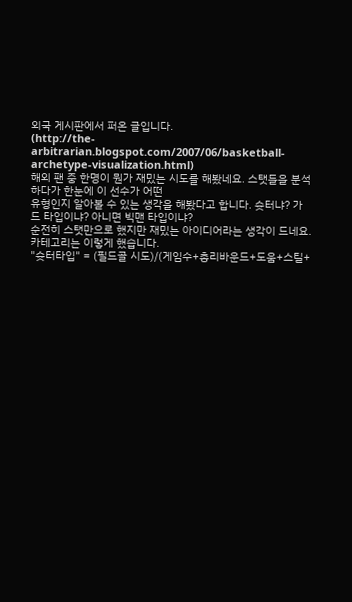외국 게시판에서 퍼온 글입니다.
(http://the-arbitrarian.blogspot.com/2007/06/basketball-archetype-visualization.html)
해외 팬 중 한명이 뭔가 재밌는 시도를 해봤네요. 스탯들을 분석하다가 한눈에 이 선수가 어떤
유형인지 알아볼 수 있는 생각을 해봤다고 합니다. 슛터냐? 가드 타입이냐? 아니면 빅맨 타입이냐?
순전히 스탯만으로 했지만 재밌는 아이디어라는 생각이 드네요.
카테고리는 이렇게 했습니다.
"슛터타입" = (필드골 시도)/(게임수+총리바운드+도움+스틸+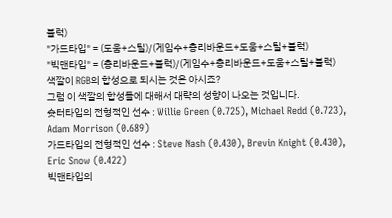블럭)
"가드타입" = (도움+스틸)/(게임수+총리바운드+도움+스틸+블럭)
"빅맨타입" = (총리바운드+블럭)/(게임수+총리바운드+도움+스틸+블럭)
색깔이 RGB의 합성으로 되시는 것은 아시죠?
그럼 이 색깔의 합성들에 대해서 대략의 성향이 나오는 것입니다.
슛터타입의 전형적인 선수 : Willie Green (0.725), Michael Redd (0.723), Adam Morrison (0.689)
가드타입의 전형적인 선수 : Steve Nash (0.430), Brevin Knight (0.430), Eric Snow (0.422)
빅맨타입의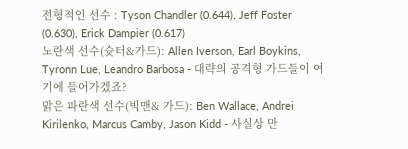전형적인 선수 : Tyson Chandler (0.644), Jeff Foster (0.630), Erick Dampier (0.617)
노란색 선수(슛터&가드): Allen Iverson, Earl Boykins, Tyronn Lue, Leandro Barbosa - 대략의 공격형 가드들이 여기에 들어가겠죠?
맑은 파란색 선수(빅맨& 가드): Ben Wallace, Andrei Kirilenko, Marcus Camby, Jason Kidd - 사실상 만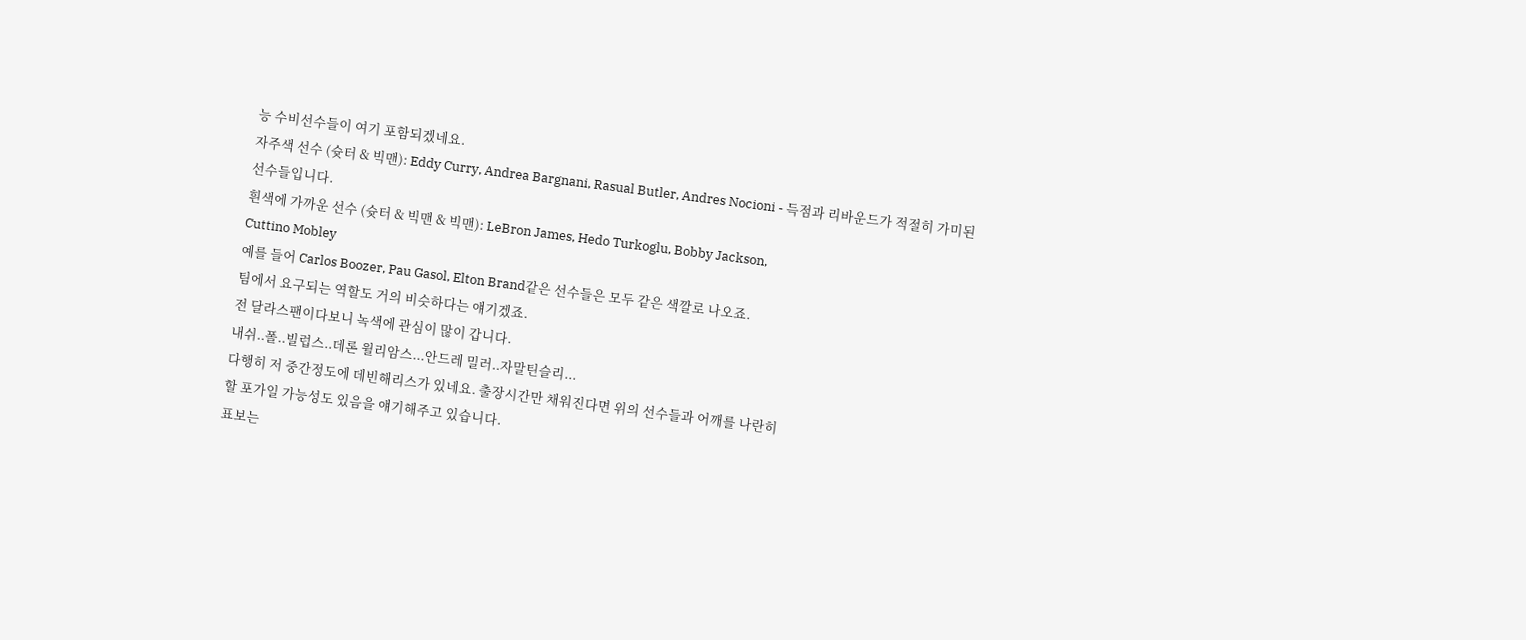능 수비선수들이 여기 포함되겠네요.
자주색 선수 (슛터 & 빅맨): Eddy Curry, Andrea Bargnani, Rasual Butler, Andres Nocioni - 득점과 리바운드가 적절히 가미된 선수들입니다.
흰색에 가까운 선수 (슛터 & 빅맨 & 빅맨): LeBron James, Hedo Turkoglu, Bobby Jackson,
Cuttino Mobley
예를 들어 Carlos Boozer, Pau Gasol, Elton Brand같은 선수들은 모두 같은 색깔로 나오죠.
팀에서 요구되는 역할도 거의 비슷하다는 얘기겠죠.
전 달라스팬이다보니 녹색에 관심이 많이 갑니다.
내쉬..폴..빌럽스..데론 윌리암스...안드레 밀러..자말틴슬리...
다행히 저 중간정도에 데빈해리스가 있네요. 출장시간만 채워진다면 위의 선수들과 어깨를 나란히
할 포가일 가능성도 있음을 얘기해주고 있습니다.
표보는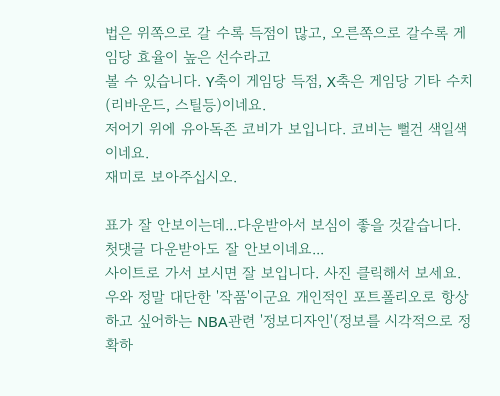법은 위쪽으로 갈 수록 득점이 많고, 오른쪽으로 갈수록 게임당 효율이 높은 선수라고
볼 수 있습니다. Y축이 게임당 득점, X축은 게임당 기타 수치(리바운드, 스틸등)이네요.
저어기 위에 유아독존 코비가 보입니다. 코비는 뻘건 색일색이네요.
재미로 보아주십시오.

표가 잘 안보이는데...다운받아서 보심이 좋을 것같습니다.
첫댓글 다운받아도 잘 안보이네요...
사이트로 가서 보시면 잘 보입니다. 사진 클릭해서 보세요.
우와 정말 대단한 '작품'이군요 개인적인 포트폴리오로 항상 하고 싶어하는 NBA관련 '정보디자인'(정보를 시각적으로 정확하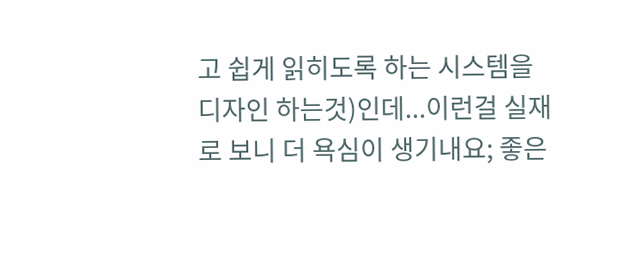고 쉽게 읽히도록 하는 시스템을 디자인 하는것)인데...이런걸 실재로 보니 더 욕심이 생기내요; 좋은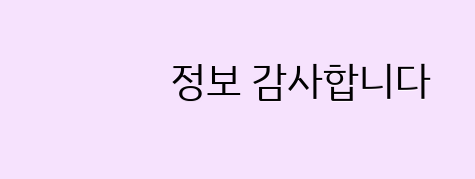정보 감사합니다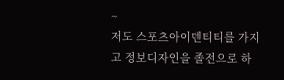~
저도 스포츠아이덴티티를 가지고 정보디자인을 졸전으로 하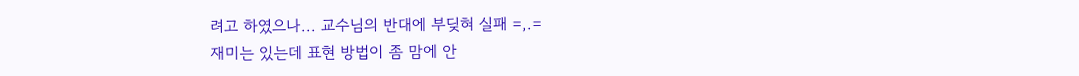려고 하였으나... 교수님의 반대에 부딪혀 실패 =,.=
재미는 있는데 표현 방법이 좀 맘에 안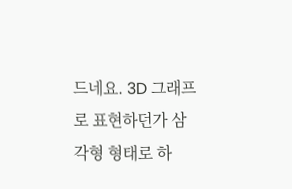드네요. 3D 그래프로 표현하던가 삼각형 형태로 하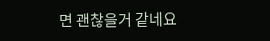면 괜찮을거 같네요